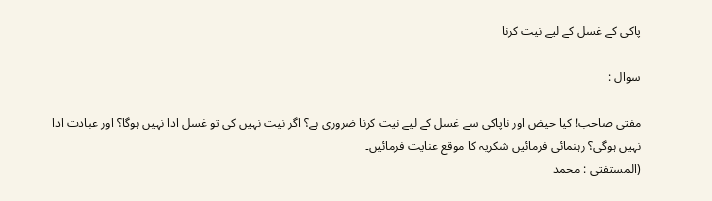پاکی کے غسل کے لیے نیت کرنا

سوال :

مفتی صاحب! کیا حیض اور ناپاکی سے غسل کے لیے نیت کرنا ضروری ہے؟ اگر نیت نہیں کی تو غسل ادا نہیں ہوگا؟ اور عبادت ادا نہیں ہوگی؟ رہنمائی فرمائیں شکریہ کا موقع عنایت فرمائیں۔
(المستفتی : محمد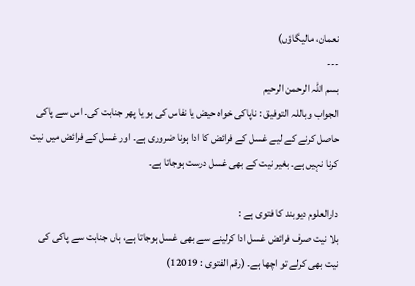نعمان، مالیگاؤں)
---
بسم اللہ الرحمن الرحیم
الجواب وباللہ التوفيق : ناپاکی خواہ حیض یا نفاس کی ہو یا پھر جنابت کی۔ اس سے پاکی حاصل کرنے کے لیے غسل کے فرائض کا ادا ہونا ضروری ہے۔ اور غسل کے فرائض میں نیت کرنا نہیں ہے۔ بغیر نیت کے بھی غسل درست ہوجاتا ہے۔

دارالعلوم دیوبند کا فتوی ہے :
بلا نیت صرف فرائض غسل ادا کرلینے سے بھی غسل ہوجاتا ہے، ہاں جنابت سے پاکی کی نیت بھی کرلے تو اچھا ہے۔ (رقم الفتوی : 12019)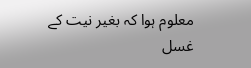معلوم ہوا کہ بغیر نیت کے غسل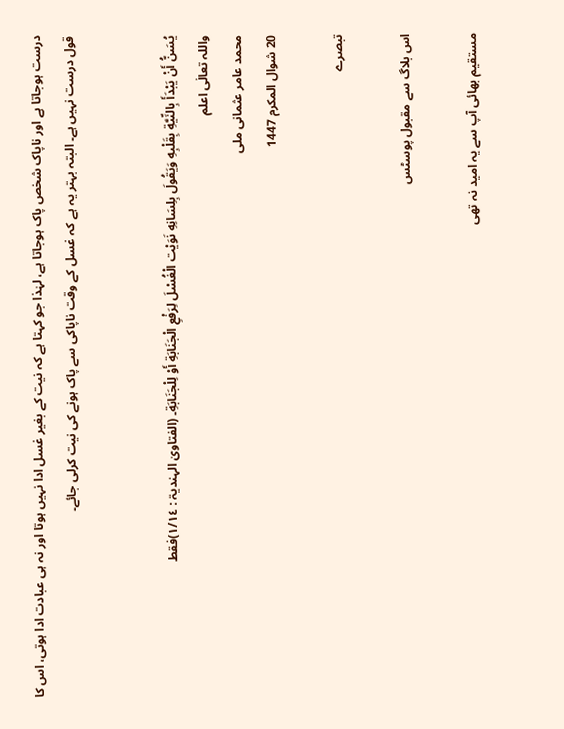درست ہوجاتا ہے اور ناپاک شخص پاک ہوجاتا ہے، لہٰذا جو کہتا ہے کہ نیت کے بغیر غسل ادا نہیں ہوتا اور نہ ہی عبادت ادا ہوتی، اس کا قول درست نہیں ہے۔ البتہ بہتر یہ ہے کہ غسل کے وقت ناپاکی سے پاک ہونے کی نیت کرلی جائے۔


يُسَنُّ أَنْ يَبْدَأَ بِالنِّيَّةِ بِقَلْبِهِ وَيَقُولَ بِلِسَانِهِ نَوَيْت الْغُسْلَ لِرَفْعِ الْجَنَابَةِ أَوْ لِلْجَنَابَةِ۔ (الفتاویٰ الہندیۃ : ١/١٤)فقط
واللہ تعالٰی اعلم
محمد عامر عثمانی ملی
20 شوال المکرم 1447

تبصرے

اس بلاگ سے مقبول پوسٹس

مستقیم بھائی آپ سے یہ امید نہ تھی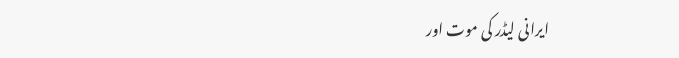ایرانی لیڈر کی موت اور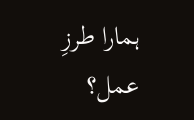ہمارا طرزِ عمل؟